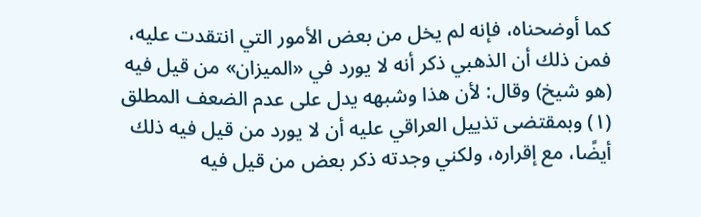كما أوضحناه، فإنه لم يخل من بعض الأمور التي انتقدت عليه، فمن ذلك أن الذهبي ذكر أنه لا يورد في «الميزان» من قيل فيه (هو شيخ) وقال: لأن هذا وشبهه يدل على عدم الضعف المطلق (١) وبمقتضى تذييل العراقي عليه أن لا يورد من قيل فيه ذلك أيضًا، مع إقراره، ولكني وجدته ذكر بعض من قيل فيه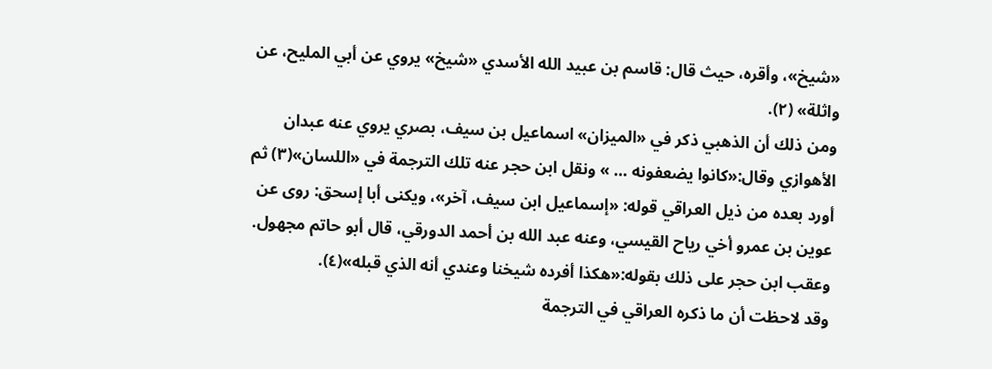«شيخ»، وأقره، حيث قال: قاسم بن عبيد الله الأسدي «شيخ» يروي عن أبي المليح، عن واثلة» (٢).
ومن ذلك أن الذهبي ذكر في «الميزان» اسماعيل بن سيف، بصري يروي عنه عبدان الأهوازي وقال:«كانوا يضعفونه … » ونقل ابن حجر عنه تلك الترجمة في «اللسان»(٣) ثم أورد بعده من ذيل العراقي قوله: «إسماعيل ابن سيف، آخر»، ويكنى أبا إسحق: روى عن عوين بن عمرو أخي رياح القيسي، وعنه عبد الله بن أحمد الدورقي، قال أبو حاتم مجهول. وعقب ابن حجر على ذلك بقوله:«هكذا أفرده شيخنا وعندي أنه الذي قبله»(٤).
وقد لاحظت أن ما ذكره العراقي في الترجمة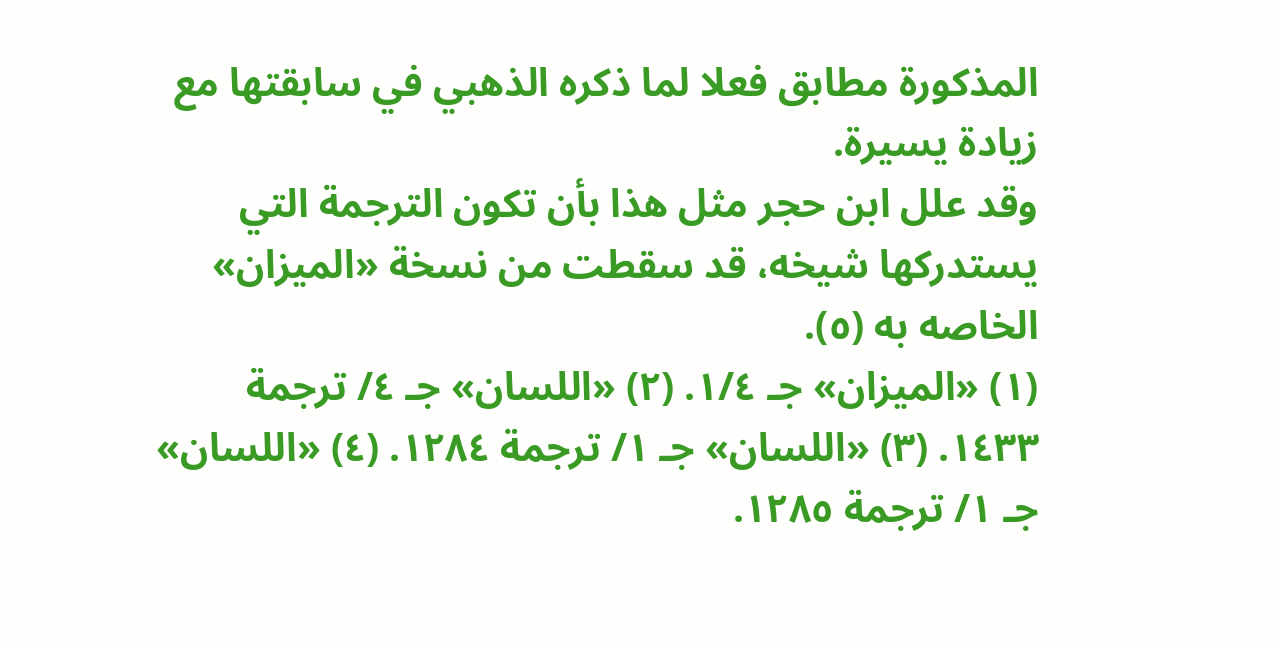المذكورة مطابق فعلا لما ذكره الذهبي في سابقتها مع زيادة يسيرة.
وقد علل ابن حجر مثل هذا بأن تكون الترجمة التي يستدركها شيخه، قد سقطت من نسخة «الميزان» الخاصه به (٥).
(١) «الميزان» جـ ١/٤. (٢) «اللسان» جـ ٤/ ترجمة ١٤٣٣. (٣) «اللسان» جـ ١/ ترجمة ١٢٨٤. (٤) «اللسان» جـ ١/ ترجمة ١٢٨٥.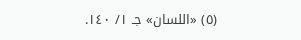(٥) «اللسان» جـ ١/ ١٤٠.